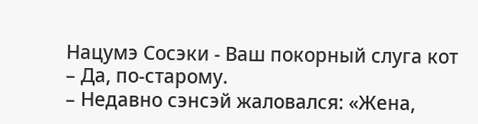Нацумэ Сосэки - Ваш покорный слуга кот
– Да, по-старому.
– Недавно сэнсэй жаловался: «Жена,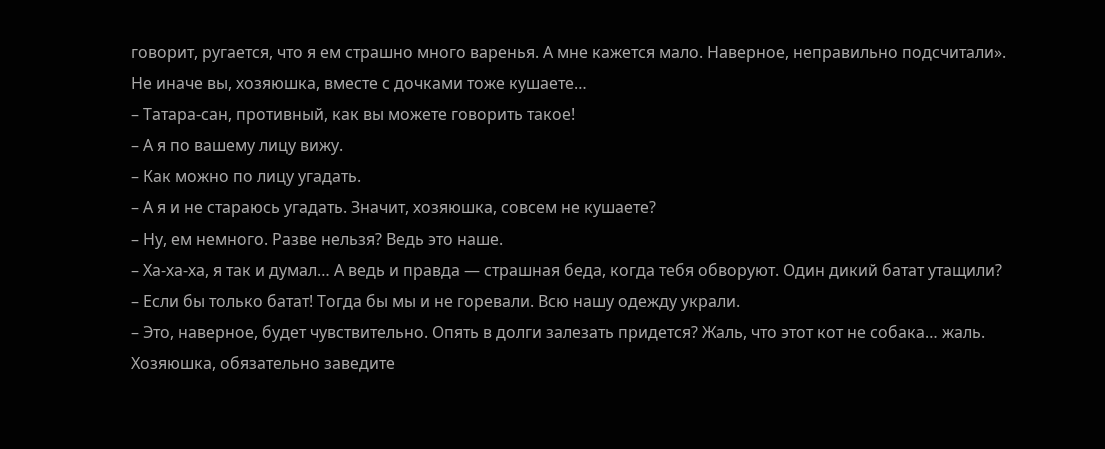говорит, ругается, что я ем страшно много варенья. А мне кажется мало. Наверное, неправильно подсчитали». Не иначе вы, хозяюшка, вместе с дочками тоже кушаете…
– Татара-сан, противный, как вы можете говорить такое!
– А я по вашему лицу вижу.
– Как можно по лицу угадать.
– А я и не стараюсь угадать. Значит, хозяюшка, совсем не кушаете?
– Ну, ем немного. Разве нельзя? Ведь это наше.
– Ха-ха-ха, я так и думал… А ведь и правда — страшная беда, когда тебя обворуют. Один дикий батат утащили?
– Если бы только батат! Тогда бы мы и не горевали. Всю нашу одежду украли.
– Это, наверное, будет чувствительно. Опять в долги залезать придется? Жаль, что этот кот не собака… жаль. Хозяюшка, обязательно заведите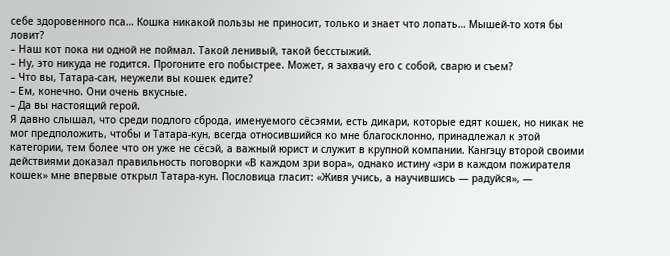себе здоровенного пса… Кошка никакой пользы не приносит, только и знает что лопать… Мышей-то хотя бы ловит?
– Наш кот пока ни одной не поймал. Такой ленивый, такой бесстыжий.
– Ну, это никуда не годится. Прогоните его побыстрее. Может, я захвачу его с собой, сварю и съем?
– Что вы, Татара-сан, неужели вы кошек едите?
– Ем, конечно. Они очень вкусные.
– Да вы настоящий герой.
Я давно слышал, что среди подлого сброда, именуемого сёсэями, есть дикари, которые едят кошек, но никак не мог предположить, чтобы и Татара-кун, всегда относившийся ко мне благосклонно, принадлежал к этой категории, тем более что он уже не сёсэй, а важный юрист и служит в крупной компании. Кангэцу второй своими действиями доказал правильность поговорки «В каждом зри вора», однако истину «зри в каждом пожирателя кошек» мне впервые открыл Татара-кун. Пословица гласит: «Живя учись, а научившись — радуйся», —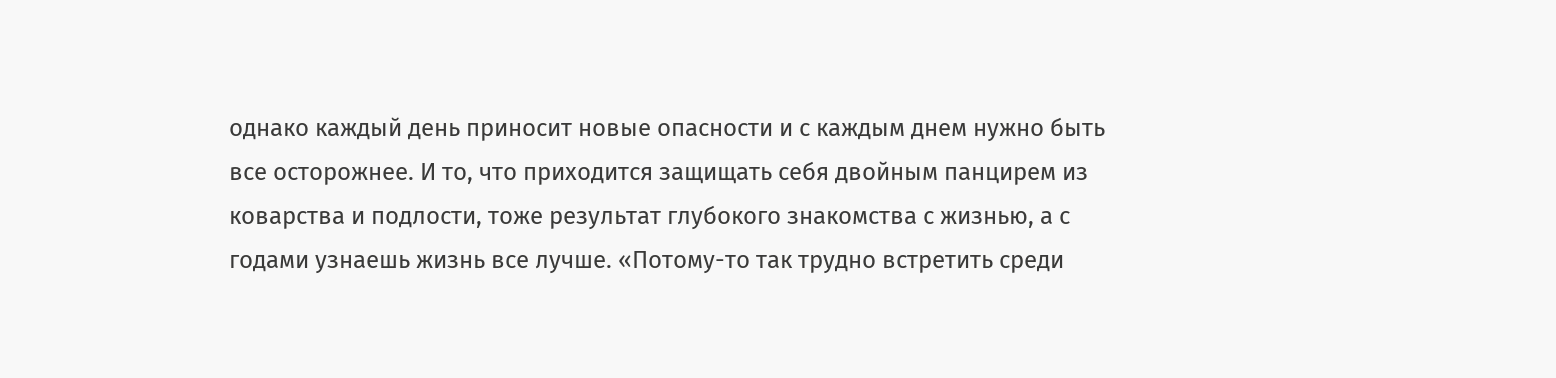однако каждый день приносит новые опасности и с каждым днем нужно быть все осторожнее. И то, что приходится защищать себя двойным панцирем из коварства и подлости, тоже результат глубокого знакомства с жизнью, а с годами узнаешь жизнь все лучше. «Потому-то так трудно встретить среди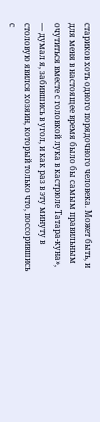стариков хоть одного порядочного человека. Может быть, и для меня в настоящее время было бы самым правильным очутиться вместе с головкой лука в кастрюле Татара-куна», — думал я, забившись в угол, и как раз в эту минуту в столовую явился хозяин, который только что, поссорившись с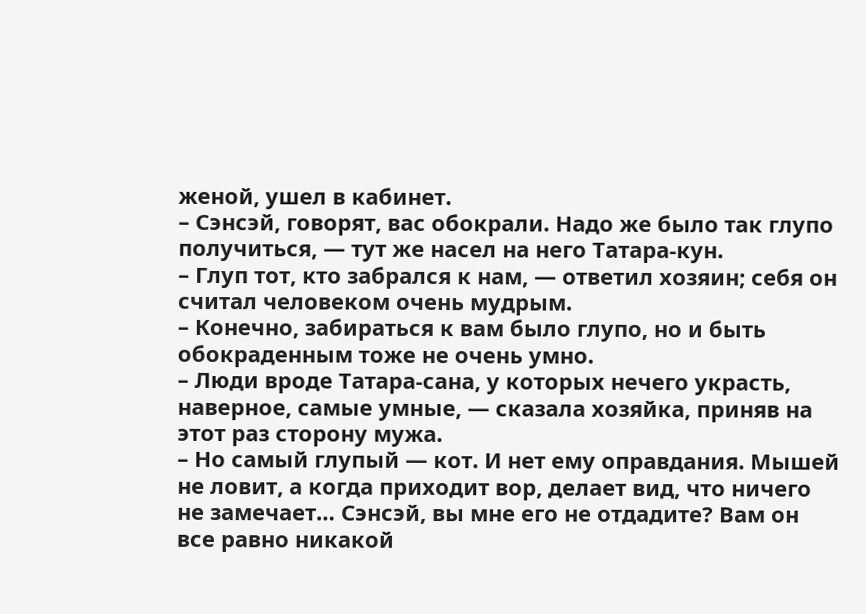женой, ушел в кабинет.
– Сэнсэй, говорят, вас обокрали. Надо же было так глупо получиться, — тут же насел на него Татара-кун.
– Глуп тот, кто забрался к нам, — ответил хозяин; себя он считал человеком очень мудрым.
– Конечно, забираться к вам было глупо, но и быть обокраденным тоже не очень умно.
– Люди вроде Татара-сана, у которых нечего украсть, наверное, самые умные, — сказала хозяйка, приняв на этот раз сторону мужа.
– Но самый глупый — кот. И нет ему оправдания. Мышей не ловит, а когда приходит вор, делает вид, что ничего не замечает… Сэнсэй, вы мне его не отдадите? Вам он все равно никакой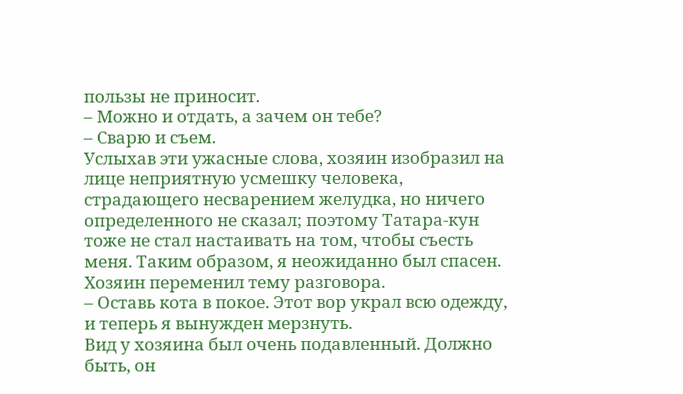пользы не приносит.
– Можно и отдать, а зачем он тебе?
– Сварю и съем.
Услыхав эти ужасные слова, хозяин изобразил на лице неприятную усмешку человека, страдающего несварением желудка, но ничего определенного не сказал; поэтому Татара-кун тоже не стал настаивать на том, чтобы съесть меня. Таким образом, я неожиданно был спасен.
Хозяин переменил тему разговора.
– Оставь кота в покое. Этот вор украл всю одежду, и теперь я вынужден мерзнуть.
Вид у хозяина был очень подавленный. Должно быть, он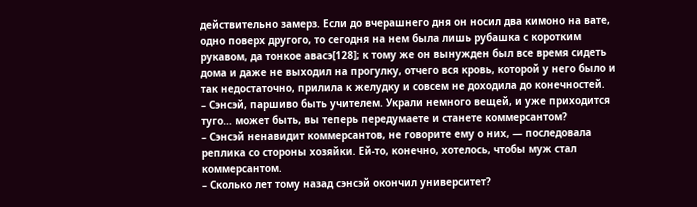действительно замерз. Если до вчерашнего дня он носил два кимоно на вате, одно поверх другого, то сегодня на нем была лишь рубашка с коротким рукавом, да тонкое авасэ[128]; к тому же он вынужден был все время сидеть дома и даже не выходил на прогулку, отчего вся кровь, которой у него было и так недостаточно, прилила к желудку и совсем не доходила до конечностей.
– Сэнсэй, паршиво быть учителем. Украли немного вещей, и уже приходится туго… может быть, вы теперь передумаете и станете коммерсантом?
– Сэнсэй ненавидит коммерсантов, не говорите ему о них, — последовала реплика со стороны хозяйки. Ей-то, конечно, хотелось, чтобы муж стал коммерсантом.
– Сколько лет тому назад сэнсэй окончил университет?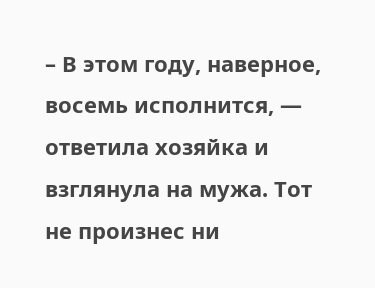– В этом году, наверное, восемь исполнится, — ответила хозяйка и взглянула на мужа. Тот не произнес ни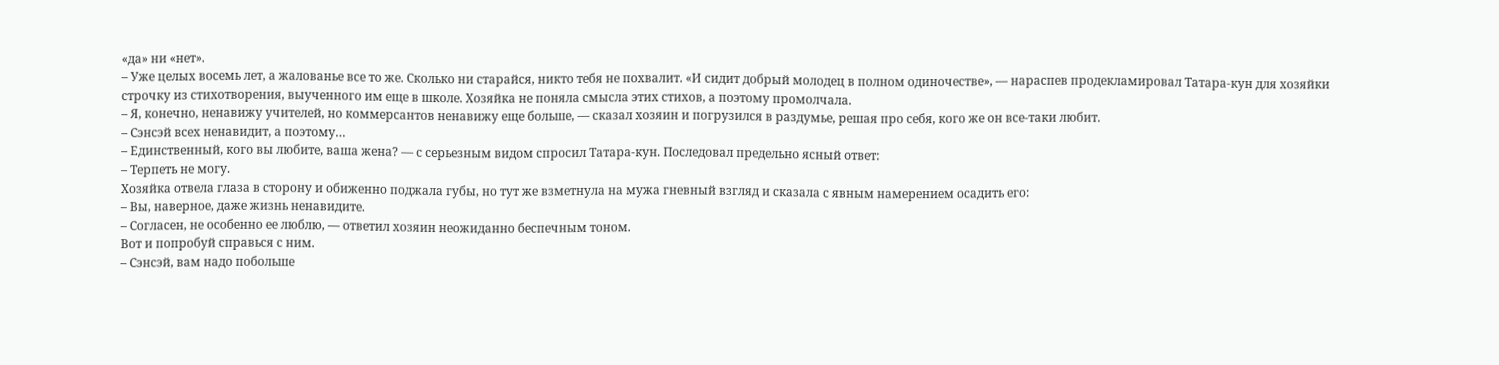«да» ни «нет».
– Уже целых восемь лет, а жалованье все то же. Сколько ни старайся, никто тебя не похвалит. «И сидит добрый молодец в полном одиночестве», — нараспев продекламировал Татара-кун для хозяйки строчку из стихотворения, выученного им еще в школе. Хозяйка не поняла смысла этих стихов, а поэтому промолчала.
– Я, конечно, ненавижу учителей, но коммерсантов ненавижу еще больше, — сказал хозяин и погрузился в раздумье, решая про себя, кого же он все-таки любит.
– Сэнсэй всех ненавидит, а поэтому…
– Единственный, кого вы любите, ваша жена? — с серьезным видом спросил Татара-кун. Последовал предельно ясный ответ:
– Терпеть не могу.
Хозяйка отвела глаза в сторону и обиженно поджала губы, но тут же взметнула на мужа гневный взгляд и сказала с явным намерением осадить его:
– Вы, наверное, даже жизнь ненавидите.
– Согласен, не особенно ее люблю, — ответил хозяин неожиданно беспечным тоном.
Вот и попробуй справься с ним.
– Сэнсэй, вам надо побольше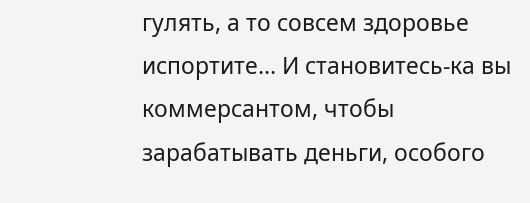гулять, а то совсем здоровье испортите… И становитесь-ка вы коммерсантом, чтобы зарабатывать деньги, особого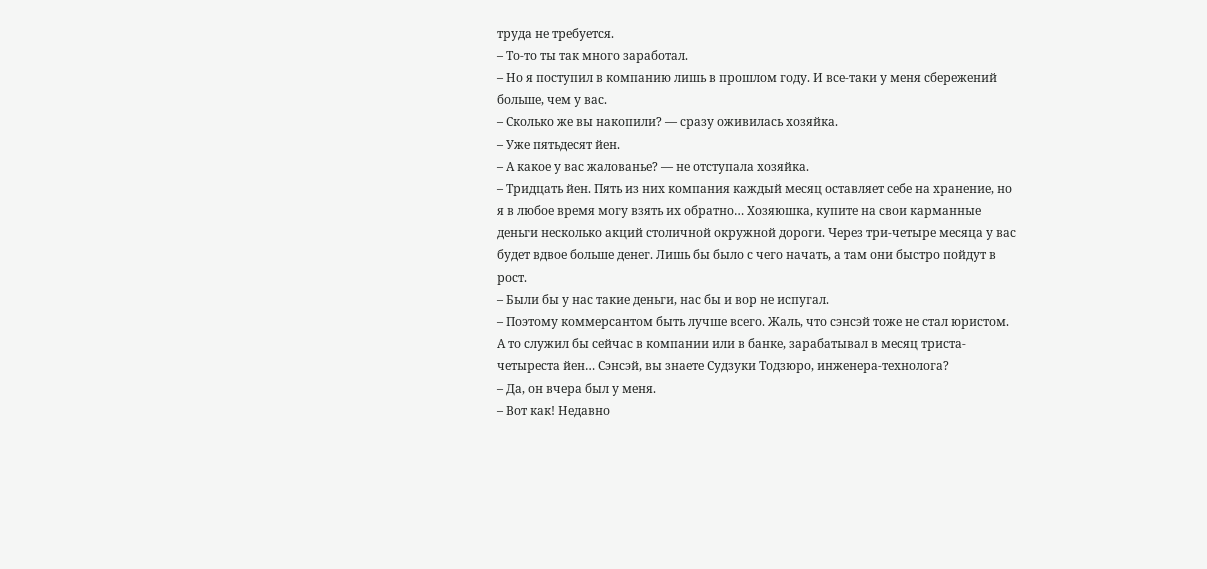труда не требуется.
– То-то ты так много заработал.
– Но я поступил в компанию лишь в прошлом году. И все-таки у меня сбережений больше, чем у вас.
– Сколько же вы накопили? — сразу оживилась хозяйка.
– Уже пятьдесят йен.
– А какое у вас жалованье? — не отступала хозяйка.
– Тридцать йен. Пять из них компания каждый месяц оставляет себе на хранение, но я в любое время могу взять их обратно… Хозяюшка, купите на свои карманные деньги несколько акций столичной окружной дороги. Через три-четыре месяца у вас будет вдвое больше денег. Лишь бы было с чего начать, а там они быстро пойдут в рост.
– Были бы у нас такие деньги, нас бы и вор не испугал.
– Поэтому коммерсантом быть лучше всего. Жаль, что сэнсэй тоже не стал юристом. А то служил бы сейчас в компании или в банке, зарабатывал в месяц триста-четыреста йен… Сэнсэй, вы знаете Судзуки Тодзюро, инженера-технолога?
– Да, он вчера был у меня.
– Вот как! Недавно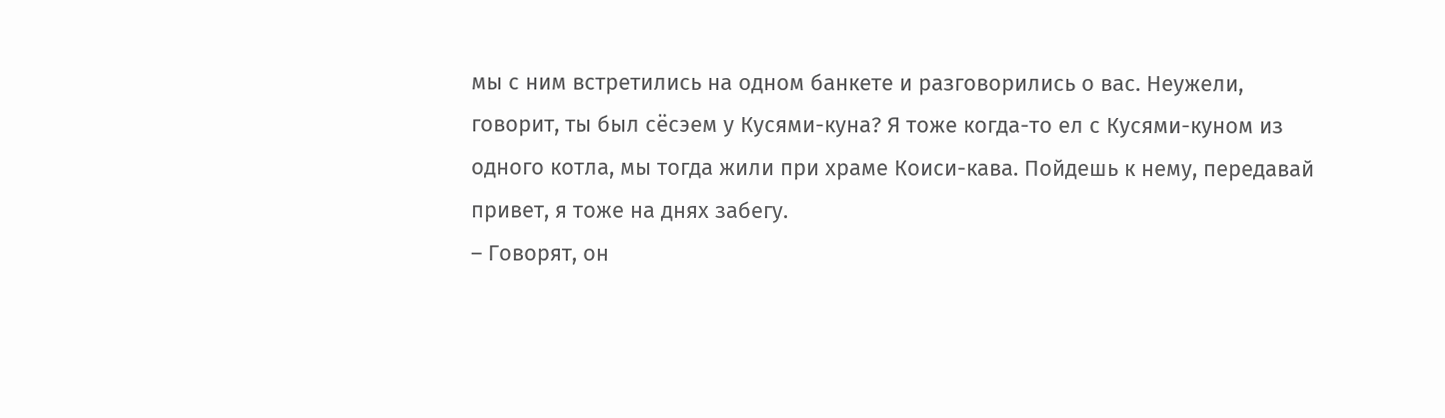мы с ним встретились на одном банкете и разговорились о вас. Неужели, говорит, ты был сёсэем у Кусями-куна? Я тоже когда-то ел с Кусями-куном из одного котла, мы тогда жили при храме Коиси-кава. Пойдешь к нему, передавай привет, я тоже на днях забегу.
– Говорят, он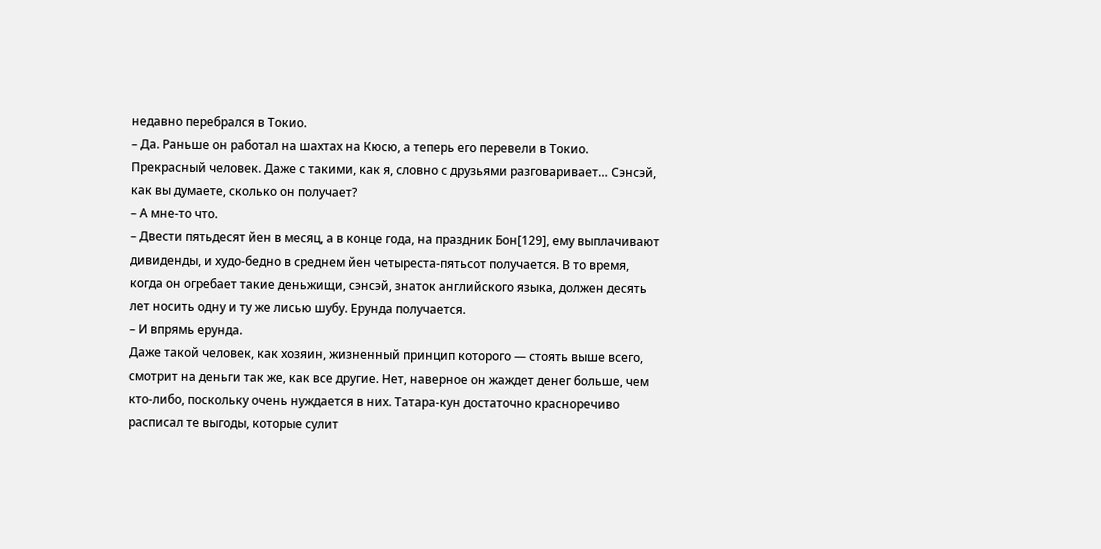недавно перебрался в Токио.
– Да. Раньше он работал на шахтах на Кюсю, а теперь его перевели в Токио. Прекрасный человек. Даже с такими, как я, словно с друзьями разговаривает… Сэнсэй, как вы думаете, сколько он получает?
– А мне-то что.
– Двести пятьдесят йен в месяц, а в конце года, на праздник Бон[129], ему выплачивают дивиденды, и худо-бедно в среднем йен четыреста-пятьсот получается. В то время, когда он огребает такие деньжищи, сэнсэй, знаток английского языка, должен десять лет носить одну и ту же лисью шубу. Ерунда получается.
– И впрямь ерунда.
Даже такой человек, как хозяин, жизненный принцип которого — стоять выше всего, смотрит на деньги так же, как все другие. Нет, наверное он жаждет денег больше, чем кто-либо, поскольку очень нуждается в них. Татара-кун достаточно красноречиво расписал те выгоды, которые сулит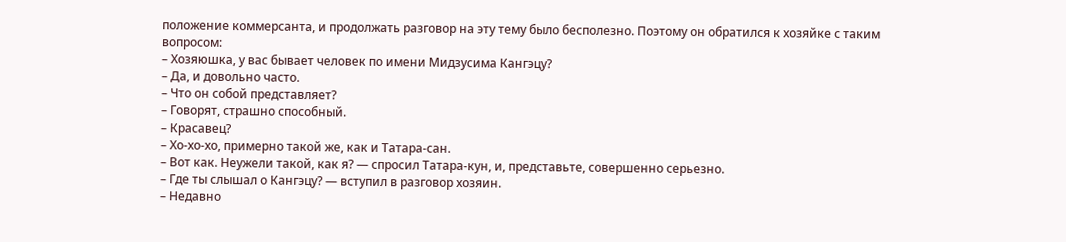положение коммерсанта, и продолжать разговор на эту тему было бесполезно. Поэтому он обратился к хозяйке с таким вопросом:
– Хозяюшка, у вас бывает человек по имени Мидзусима Кангэцу?
– Да, и довольно часто.
– Что он собой представляет?
– Говорят, страшно способный.
– Красавец?
– Хо-хо-хо, примерно такой же, как и Татара-сан.
– Вот как. Неужели такой, как я? — спросил Татара-кун, и, представьте, совершенно серьезно.
– Где ты слышал о Кангэцу? — вступил в разговор хозяин.
– Недавно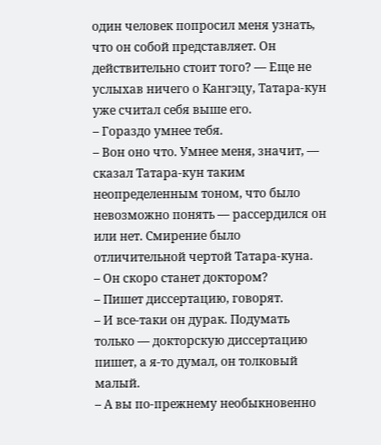один человек попросил меня узнать, что он собой представляет. Он действительно стоит того? — Еще не услыхав ничего о Кангэцу, Татара-кун уже считал себя выше его.
– Гораздо умнее тебя.
– Вон оно что. Умнее меня, значит, — сказал Татара-кун таким неопределенным тоном, что было невозможно понять — рассердился он или нет. Смирение было отличительной чертой Татара-куна.
– Он скоро станет доктором?
– Пишет диссертацию, говорят.
– И все-таки он дурак. Подумать только — докторскую диссертацию пишет, а я-то думал, он толковый малый.
– А вы по-прежнему необыкновенно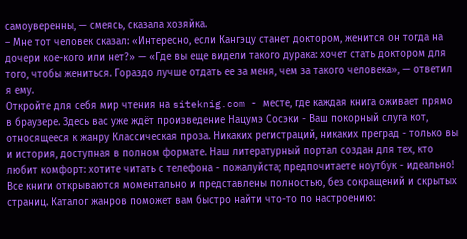самоуверенны, — смеясь, сказала хозяйка.
– Мне тот человек сказал: «Интересно, если Кангэцу станет доктором, женится он тогда на дочери кое-кого или нет?» — «Где вы еще видели такого дурака: хочет стать доктором для того, чтобы жениться. Гораздо лучше отдать ее за меня, чем за такого человека», — ответил я ему.
Откройте для себя мир чтения на siteknig.com - месте, где каждая книга оживает прямо в браузере. Здесь вас уже ждёт произведение Нацумэ Сосэки - Ваш покорный слуга кот, относящееся к жанру Классическая проза. Никаких регистраций, никаких преград - только вы и история, доступная в полном формате. Наш литературный портал создан для тех, кто любит комфорт: хотите читать с телефона - пожалуйста; предпочитаете ноутбук - идеально! Все книги открываются моментально и представлены полностью, без сокращений и скрытых страниц. Каталог жанров поможет вам быстро найти что-то по настроению: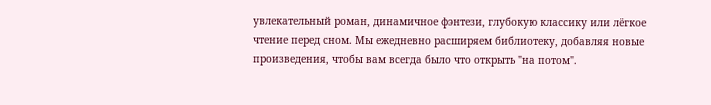увлекательный роман, динамичное фэнтези, глубокую классику или лёгкое чтение перед сном. Мы ежедневно расширяем библиотеку, добавляя новые произведения, чтобы вам всегда было что открыть "на потом".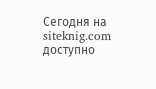Сегодня на siteknig.com доступно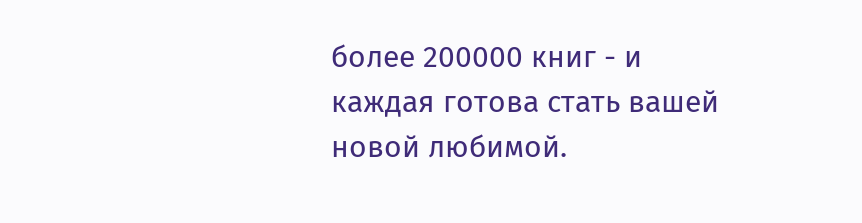более 200000 книг - и каждая готова стать вашей новой любимой.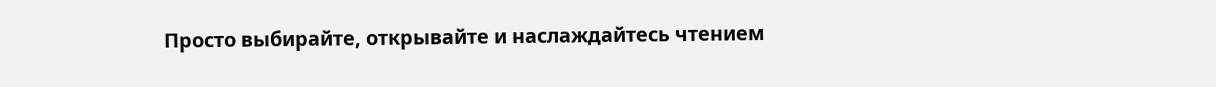Просто выбирайте, открывайте и наслаждайтесь чтением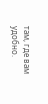там, где вам удобно.